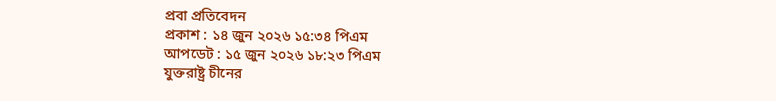প্রবা প্রতিবেদন
প্রকাশ : ১৪ জুন ২০২৬ ১৫:৩৪ পিএম
আপডেট : ১৫ জুন ২০২৬ ১৮:২৩ পিএম
যুক্তরাষ্ট্র চীনের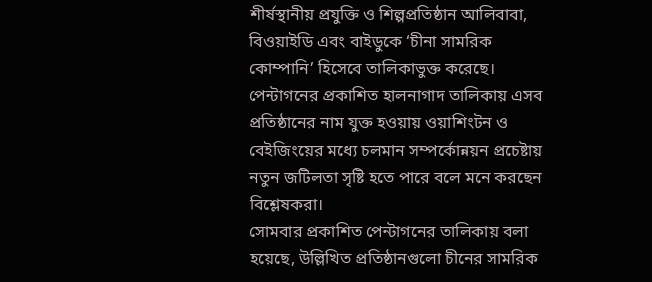শীর্ষস্থানীয় প্রযুক্তি ও শিল্পপ্রতিষ্ঠান আলিবাবা, বিওয়াইডি এবং বাইডুকে ‘চীনা সামরিক কোম্পানি’ হিসেবে তালিকাভুক্ত করেছে। পেন্টাগনের প্রকাশিত হালনাগাদ তালিকায় এসব প্রতিষ্ঠানের নাম যুক্ত হওয়ায় ওয়াশিংটন ও বেইজিংয়ের মধ্যে চলমান সম্পর্কোন্নয়ন প্রচেষ্টায় নতুন জটিলতা সৃষ্টি হতে পারে বলে মনে করছেন বিশ্লেষকরা।
সোমবার প্রকাশিত পেন্টাগনের তালিকায় বলা হয়েছে, উল্লিখিত প্রতিষ্ঠানগুলো চীনের সামরিক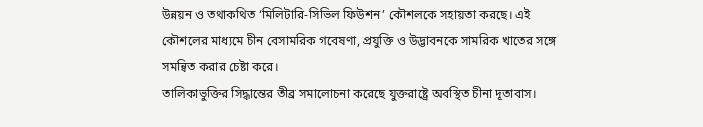উন্নয়ন ও তথাকথিত ‘মিলিটারি-সিভিল ফিউশন’ কৌশলকে সহায়তা করছে। এই কৌশলের মাধ্যমে চীন বেসামরিক গবেষণা, প্রযুক্তি ও উদ্ভাবনকে সামরিক খাতের সঙ্গে সমন্বিত করার চেষ্টা করে।
তালিকাভুক্তির সিদ্ধান্তের তীব্র সমালোচনা করেছে যুক্তরাষ্ট্রে অবস্থিত চীনা দূতাবাস।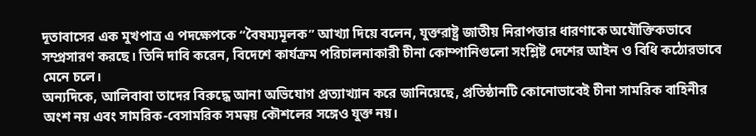দূতাবাসের এক মুখপাত্র এ পদক্ষেপকে “বৈষম্যমূলক” আখ্যা দিয়ে বলেন, যুক্তরাষ্ট্র জাতীয় নিরাপত্তার ধারণাকে অযৌক্তিকভাবে সম্প্রসারণ করছে। তিনি দাবি করেন, বিদেশে কার্যক্রম পরিচালনাকারী চীনা কোম্পানিগুলো সংশ্লিষ্ট দেশের আইন ও বিধি কঠোরভাবে মেনে চলে।
অন্যদিকে, আলিবাবা তাদের বিরুদ্ধে আনা অভিযোগ প্রত্যাখ্যান করে জানিয়েছে, প্রতিষ্ঠানটি কোনোভাবেই চীনা সামরিক বাহিনীর অংশ নয় এবং সামরিক-বেসামরিক সমন্বয় কৌশলের সঙ্গেও যুক্ত নয়।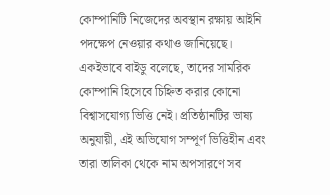কোম্পানিটি নিজেদের অবস্থান রক্ষায় আইনি পদক্ষেপ নেওয়ার কথাও জানিয়েছে।
একইভাবে বাইডু বলেছে, তাদের সামরিক কোম্পানি হিসেবে চিহ্নিত করার কোনো বিশ্বাসযোগ্য ভিত্তি নেই। প্রতিষ্ঠানটির ভাষ্য অনুযায়ী, এই অভিযোগ সম্পূর্ণ ভিত্তিহীন এবং তারা তালিকা থেকে নাম অপসারণে সব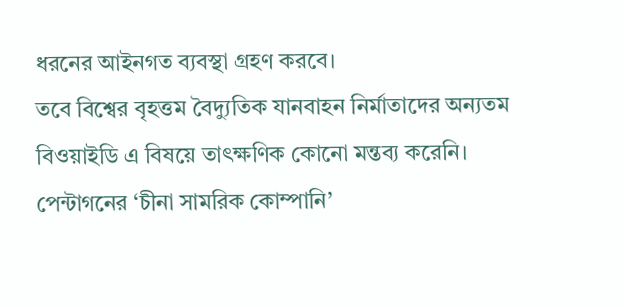ধরনের আইনগত ব্যবস্থা গ্রহণ করবে।
তবে বিশ্বের বৃহত্তম বৈদ্যুতিক যানবাহন নির্মাতাদের অন্যতম বিওয়াইডি এ বিষয়ে তাৎক্ষণিক কোনো মন্তব্য করেনি।
পেন্টাগনের ‘চীনা সামরিক কোম্পানি’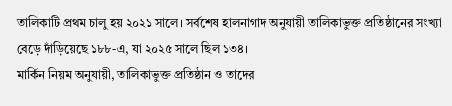তালিকাটি প্রথম চালু হয় ২০২১ সালে। সর্বশেষ হালনাগাদ অনুযায়ী তালিকাভুক্ত প্রতিষ্ঠানের সংখ্যা বেড়ে দাঁড়িয়েছে ১৮৮-এ, যা ২০২৫ সালে ছিল ১৩৪।
মার্কিন নিয়ম অনুযায়ী, তালিকাভুক্ত প্রতিষ্ঠান ও তাদের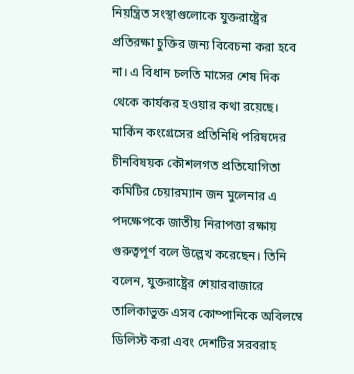নিয়ন্ত্রিত সংস্থাগুলোকে যুক্তরাষ্ট্রের প্রতিরক্ষা চুক্তির জন্য বিবেচনা করা হবে না। এ বিধান চলতি মাসের শেষ দিক থেকে কার্যকর হওয়ার কথা রয়েছে।
মার্কিন কংগ্রেসের প্রতিনিধি পরিষদের চীনবিষয়ক কৌশলগত প্রতিযোগিতা কমিটির চেয়ারম্যান জন মুলেনার এ পদক্ষেপকে জাতীয় নিরাপত্তা রক্ষায় গুরুত্বপূর্ণ বলে উল্লেখ করেছেন। তিনি বলেন, যুক্তরাষ্ট্রের শেয়ারবাজারে তালিকাভুক্ত এসব কোম্পানিকে অবিলম্বে ডিলিস্ট করা এবং দেশটির সরবরাহ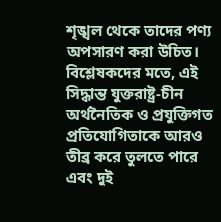শৃঙ্খল থেকে তাদের পণ্য অপসারণ করা উচিত।
বিশ্লেষকদের মতে, এই সিদ্ধান্ত যুক্তরাষ্ট্র-চীন অর্থনৈতিক ও প্রযুক্তিগত প্রতিযোগিতাকে আরও তীব্র করে তুলতে পারে এবং দুই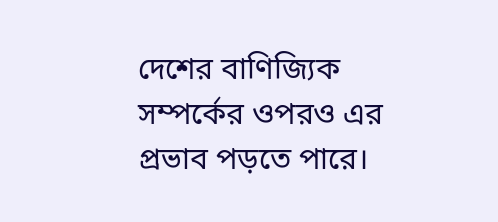দেশের বাণিজ্যিক সম্পর্কের ওপরও এর প্রভাব পড়তে পারে।